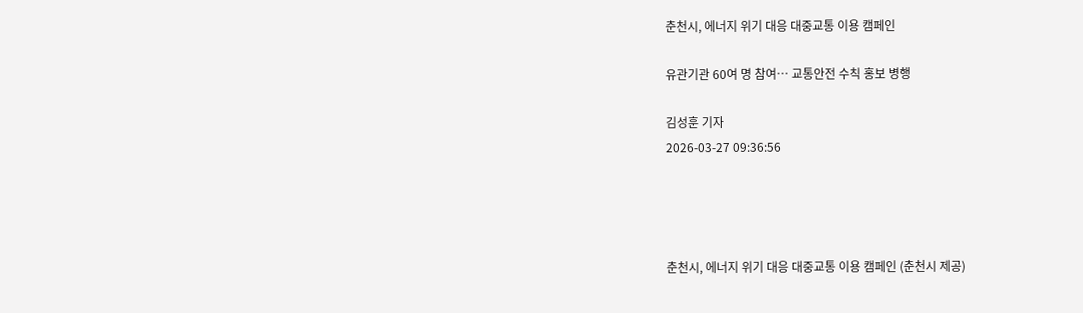춘천시, 에너지 위기 대응 대중교통 이용 캠페인

유관기관 60여 명 참여… 교통안전 수칙 홍보 병행

김성훈 기자
2026-03-27 09:36:56




춘천시, 에너지 위기 대응 대중교통 이용 캠페인 (춘천시 제공)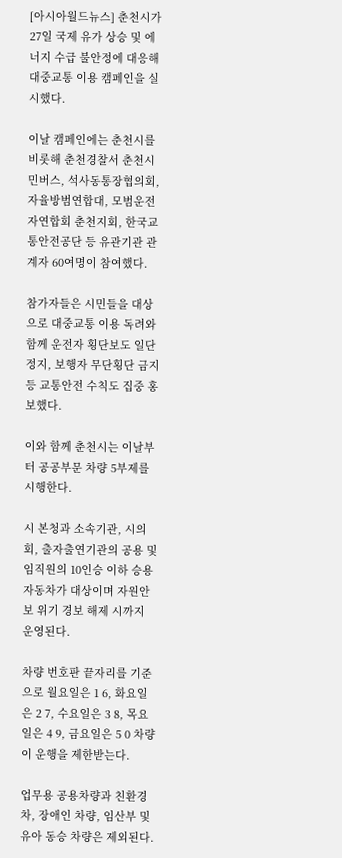[아시아월드뉴스] 춘천시가 27일 국제 유가 상승 및 에너지 수급 불안정에 대응해 대중교통 이용 캠페인을 실시했다.

이날 캠페인에는 춘천시를 비롯해 춘천경찰서 춘천시민버스, 석사동통장협의회, 자율방범연합대, 모범운전자연합회 춘천지회, 한국교통안전공단 등 유관기관 관계자 60여명이 참여했다.

참가자들은 시민들을 대상으로 대중교통 이용 독려와 함께 운전자 횡단보도 일단정지, 보행자 무단횡단 금지 등 교통안전 수칙도 집중 홍보했다.

이와 함께 춘천시는 이날부터 공공부문 차량 5부제를 시행한다.

시 본청과 소속기관, 시의회, 출자출연기관의 공용 및 임직원의 10인승 이하 승용자동차가 대상이며 자원안보 위기 경보 해제 시까지 운영된다.

차량 번호판 끝자리를 기준으로 월요일은 1 6, 화요일은 2 7, 수요일은 3 8, 목요일은 4 9, 금요일은 5 0 차량이 운행을 제한받는다.

업무용 공용차량과 친환경차, 장애인 차량, 임산부 및 유아 동승 차량은 제외된다.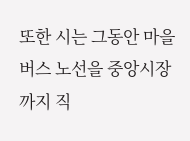또한 시는 그동안 마을버스 노선을 중앙시장까지 직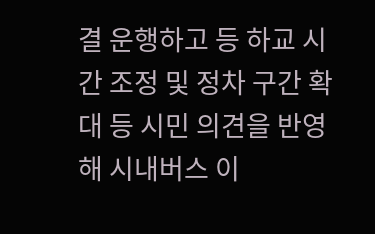결 운행하고 등 하교 시간 조정 및 정차 구간 확대 등 시민 의견을 반영해 시내버스 이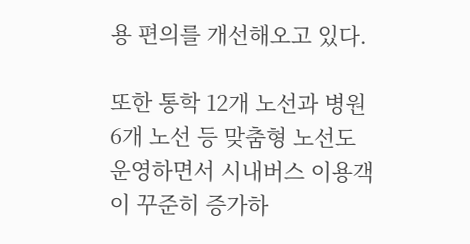용 편의를 개선해오고 있다.

또한 통학 12개 노선과 병원 6개 노선 등 맞춤형 노선도 운영하면서 시내버스 이용객이 꾸준히 증가하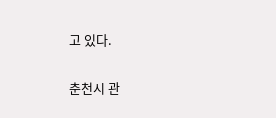고 있다.

춘천시 관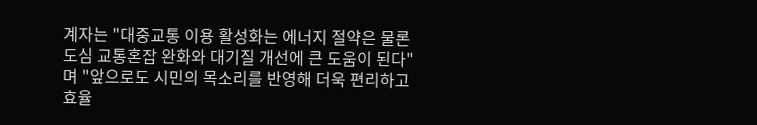계자는 "대중교통 이용 활성화는 에너지 절약은 물론 도심 교통혼잡 완화와 대기질 개선에 큰 도움이 된다"며 "앞으로도 시민의 목소리를 반영해 더욱 편리하고 효율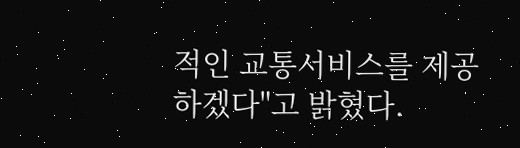적인 교통서비스를 제공하겠다"고 밝혔다.